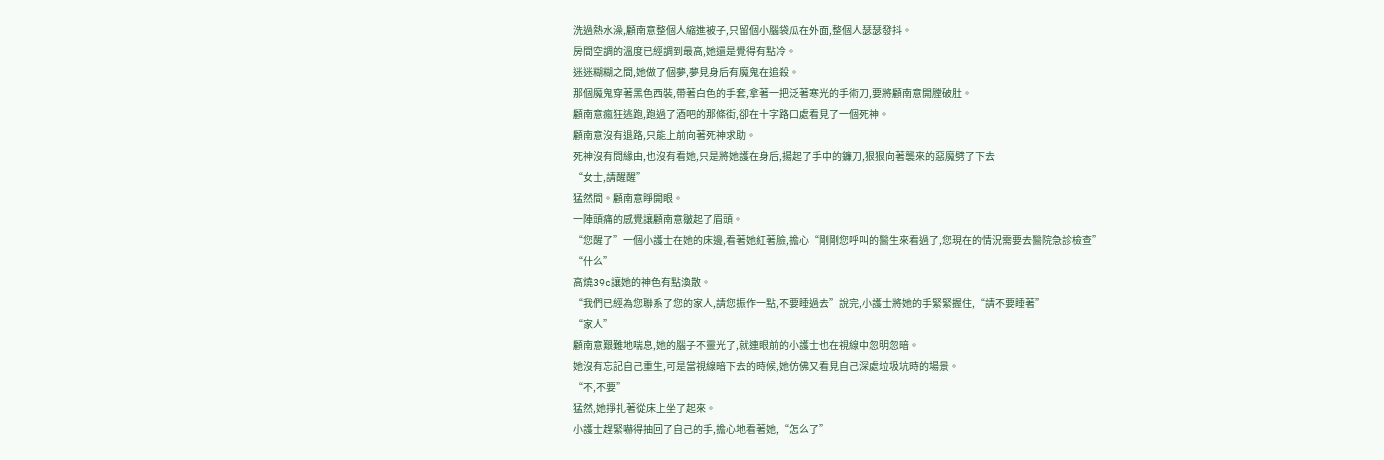洗過熱水澡,顧南意整個人縮進被子,只留個小腦袋瓜在外面,整個人瑟瑟發抖。
房間空調的溫度已經調到最高,她還是覺得有點冷。
迷迷糊糊之間,她做了個夢,夢見身后有魔鬼在追殺。
那個魔鬼穿著黑色西裝,帶著白色的手套,拿著一把泛著寒光的手術刀,要將顧南意開膛破肚。
顧南意瘋狂逃跑,跑過了酒吧的那條街,卻在十字路口處看見了一個死神。
顧南意沒有退路,只能上前向著死神求助。
死神沒有問緣由,也沒有看她,只是將她護在身后,揚起了手中的鐮刀,狠狠向著襲來的惡魔劈了下去
“女士,請醒醒”
猛然間。顧南意睜開眼。
一陣頭痛的感覺讓顧南意皺起了眉頭。
“您醒了”一個小護士在她的床邊,看著她紅著臉,擔心“剛剛您呼叫的醫生來看過了,您現在的情況需要去醫院急診檢查”
“什么”
高燒39c讓她的神色有點渙散。
“我們已經為您聯系了您的家人,請您振作一點,不要睡過去”說完,小護士將她的手緊緊握住,“請不要睡著”
“家人”
顧南意艱難地喘息,她的腦子不靈光了,就連眼前的小護士也在視線中忽明忽暗。
她沒有忘記自己重生,可是當視線暗下去的時候,她仿佛又看見自己深處垃圾坑時的場景。
“不,不要”
猛然,她掙扎著從床上坐了起來。
小護士趕緊嚇得抽回了自己的手,擔心地看著她,“怎么了”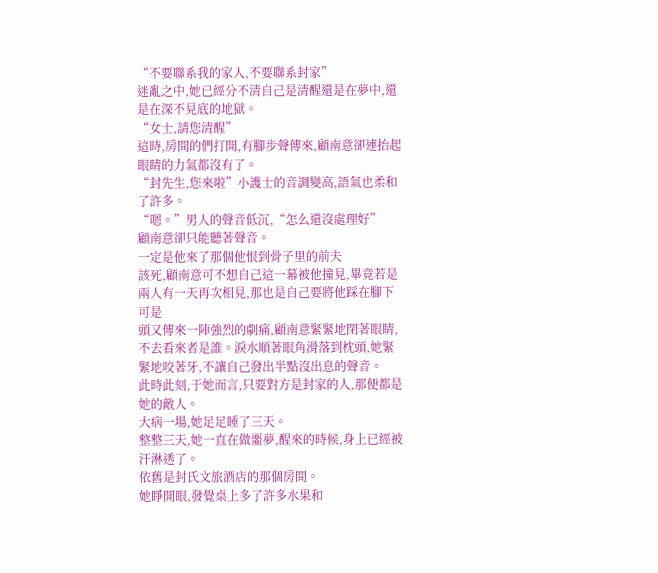“不要聯系我的家人,不要聯系封家”
迷亂之中,她已經分不清自己是清醒還是在夢中,還是在深不見底的地獄。
“女士,請您清醒”
這時,房間的們打開,有腳步聲傳來,顧南意卻連抬起眼睛的力氣都沒有了。
“封先生,您來啦”小護士的音調變高,語氣也柔和了許多。
“嗯。”男人的聲音低沉,“怎么還沒處理好”
顧南意卻只能聽著聲音。
一定是他來了那個他恨到骨子里的前夫
該死,顧南意可不想自己這一幕被他撞見,畢竟若是兩人有一天再次相見,那也是自己要將他踩在腳下
可是
頭又傳來一陣強烈的劇痛,顧南意緊緊地閉著眼睛,不去看來者是誰。淚水順著眼角滑落到枕頭,她緊緊地咬著牙,不讓自己發出半點沒出息的聲音。
此時此刻,于她而言,只要對方是封家的人,那便都是她的敵人。
大病一場,她足足睡了三天。
整整三天,她一直在做噩夢,醒來的時候,身上已經被汗淋透了。
依舊是封氏文旅酒店的那個房間。
她睜開眼,發覺桌上多了許多水果和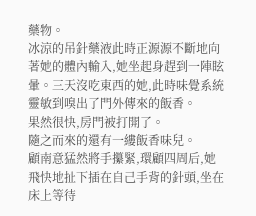藥物。
冰涼的吊針藥液此時正源源不斷地向著她的體內輸入,她坐起身趕到一陣眩暈。三天沒吃東西的她,此時味覺系統靈敏到嗅出了門外傳來的飯香。
果然很快,房門被打開了。
隨之而來的還有一縷飯香味兒。
顧南意猛然將手攥緊,環顧四周后,她飛快地扯下插在自己手背的針頭,坐在床上等待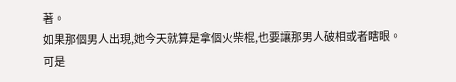著。
如果那個男人出現,她今天就算是拿個火柴棍,也要讓那男人破相或者瞎眼。
可是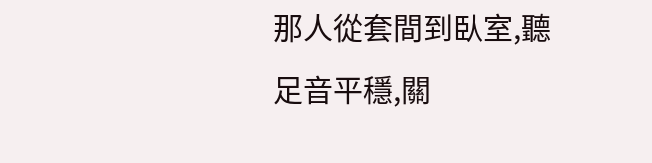那人從套間到臥室,聽足音平穩,關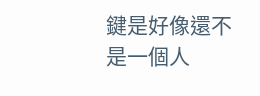鍵是好像還不是一個人